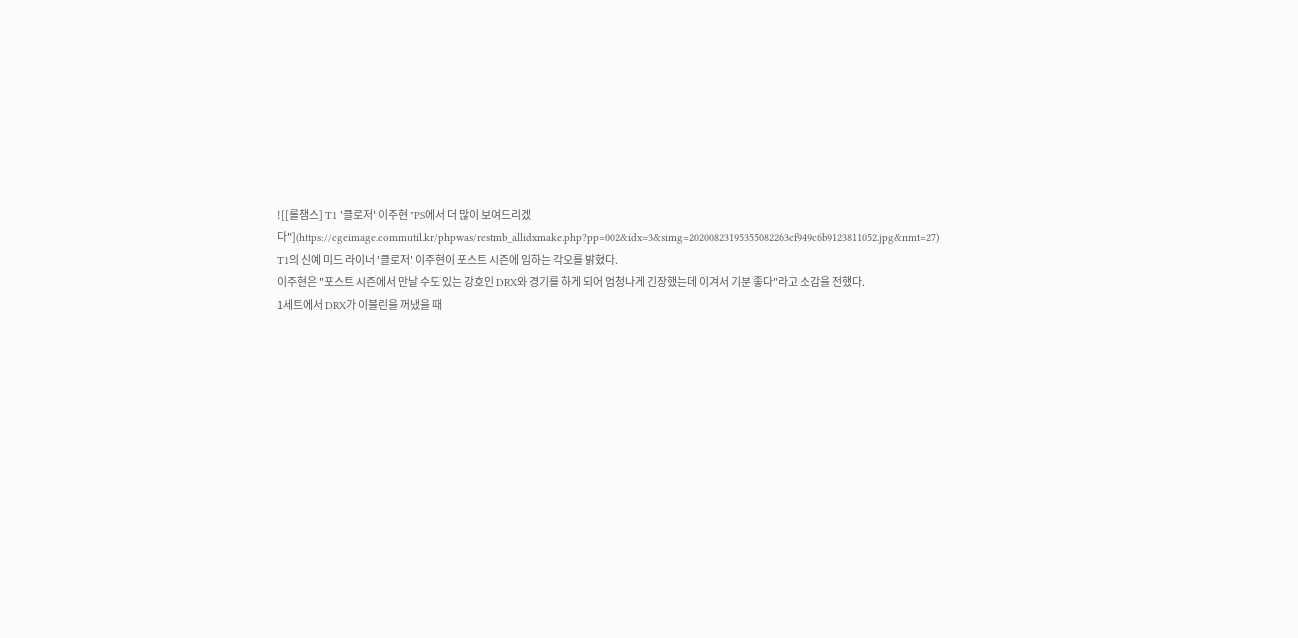![[롤챔스] T1 '클로저' 이주현 "PS에서 더 많이 보여드리겠다"](https://cgeimage.commutil.kr/phpwas/restmb_allidxmake.php?pp=002&idx=3&simg=20200823195355082263cf949c6b9123811052.jpg&nmt=27)
T1의 신예 미드 라이너 '클로저' 이주현이 포스트 시즌에 임하는 각오를 밝혔다.
이주현은 "포스트 시즌에서 만날 수도 있는 강호인 DRX와 경기를 하게 되어 엄청나게 긴장했는데 이겨서 기분 좋다"라고 소감을 전했다.
1세트에서 DRX가 이블린을 꺼냈을 때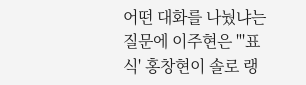어떤 대화를 나눴냐는 질문에 이주현은 "'표식' 홍창현이 솔로 랭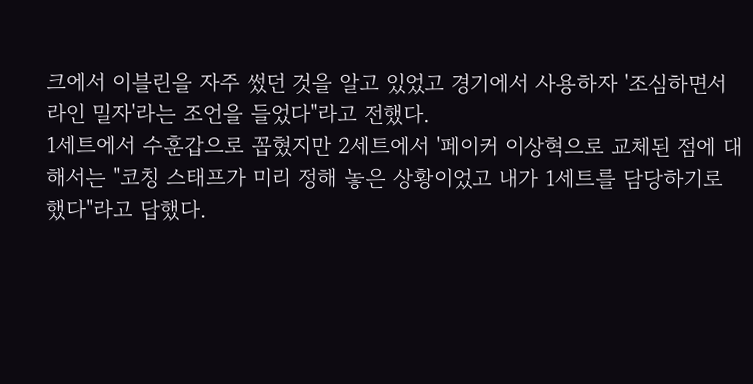크에서 이블린을 자주 썼던 것을 알고 있었고 경기에서 사용하자 '조심하면서 라인 밀자'라는 조언을 들었다"라고 전했다.
1세트에서 수훈갑으로 꼽혔지만 2세트에서 '페이커 이상혁으로 교체된 점에 대해서는 "코칭 스태프가 미리 정해 놓은 상황이었고 내가 1세트를 담당하기로 했다"라고 답했다.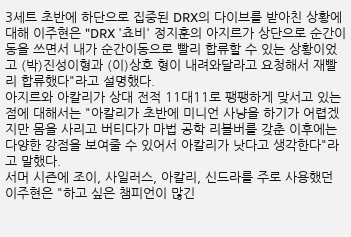3세트 초반에 하단으로 집중된 DRX의 다이브를 받아친 상황에 대해 이주현은 "DRX '쵸비' 정지훈의 아지르가 상단으로 순간이동을 쓰면서 내가 순간이동으로 빨리 합류할 수 있는 상황이었고 (박)진성이형과 (이)상호 형이 내려와달라고 요청해서 재빨리 합류했다"라고 설명했다.
아지르와 아칼리가 상대 전적 11대11로 팽팽하게 맞서고 있는 점에 대해서는 "아칼리가 초반에 미니언 사냥을 하기가 어렵겠지만 몸을 사리고 버티다가 마법 공학 리볼버를 갖춘 이후에는 다양한 강점을 보여줄 수 있어서 아칼리가 낫다고 생각한다"라고 말했다.
서머 시즌에 조이, 사일러스, 아칼리, 신드라를 주로 사용했던 이주현은 "하고 싶은 챔피언이 많긴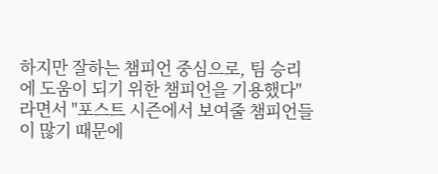하지만 잘하는 챔피언 중심으로, 팀 승리에 도움이 되기 위한 챔피언을 기용했다"라면서 "포스트 시즌에서 보여줄 챔피언들이 많기 때문에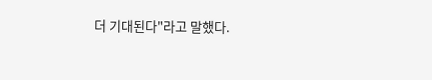더 기대된다"라고 말했다.